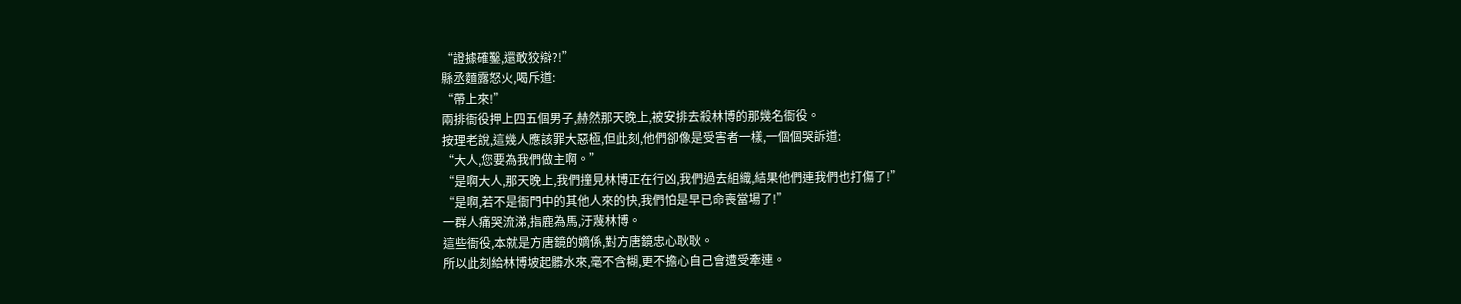“證據確鑿,還敢狡辯?!”
縣丞麵露怒火,喝斥道:
“帶上來!”
兩排衙役押上四五個男子,赫然那天晚上,被安排去殺林博的那幾名衙役。
按理老說,這幾人應該罪大惡極,但此刻,他們卻像是受害者一樣,一個個哭訴道:
“大人,您要為我們做主啊。”
“是啊大人,那天晚上,我們撞見林博正在行凶,我們過去組織,結果他們連我們也打傷了!”
“是啊,若不是衙門中的其他人來的快,我們怕是早已命喪當場了!”
一群人痛哭流涕,指鹿為馬,汙蔑林博。
這些衙役,本就是方唐鏡的嫡係,對方唐鏡忠心耿耿。
所以此刻給林博坡起髒水來,毫不含糊,更不擔心自己會遭受牽連。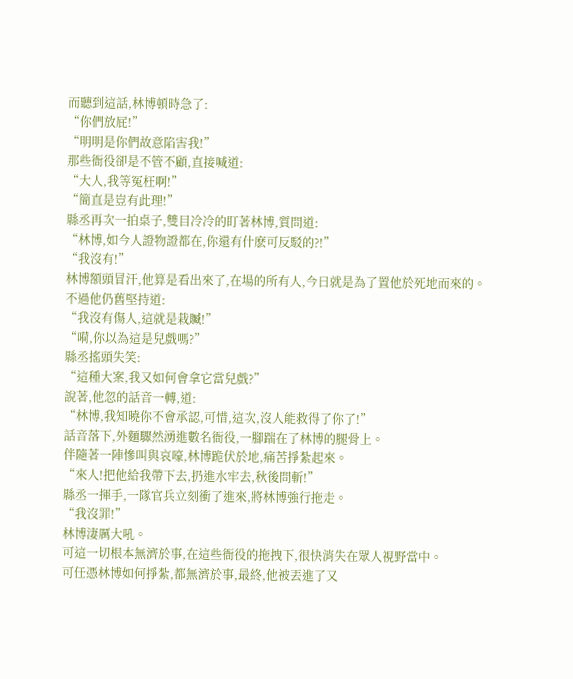而聽到這話,林博頓時急了:
“你們放屁!”
“明明是你們故意陷害我!”
那些衙役卻是不管不顧,直接喊道:
“大人,我等冤枉啊!”
“簡直是豈有此理!”
縣丞再次一拍桌子,雙目冷冷的盯著林博,質問道:
“林博,如今人證物證都在,你還有什麽可反駁的?!”
“我沒有!”
林博額頭冒汗,他算是看出來了,在場的所有人,今日就是為了置他於死地而來的。
不過他仍舊堅持道:
“我沒有傷人,這就是栽贓!”
“嗬,你以為這是兒戲嗎?”
縣丞搖頭失笑:
“這種大案,我又如何會拿它當兒戲?”
說著,他忽的話音一轉,道:
“林博,我知曉你不會承認,可惜,這次,沒人能救得了你了!”
話音落下,外麵驟然湧進數名衙役,一腳踹在了林博的腿骨上。
伴隨著一陣慘叫與哀嚎,林博跪伏於地,痛苦掙紮起來。
“來人!把他給我帶下去,扔進水牢去,秋後問斬!”
縣丞一揮手,一隊官兵立刻衝了進來,將林博強行拖走。
“我沒罪!”
林博淒厲大吼。
可這一切根本無濟於事,在這些衙役的拖拽下,很快消失在眾人視野當中。
可任憑林博如何掙紮,都無濟於事,最終,他被丟進了又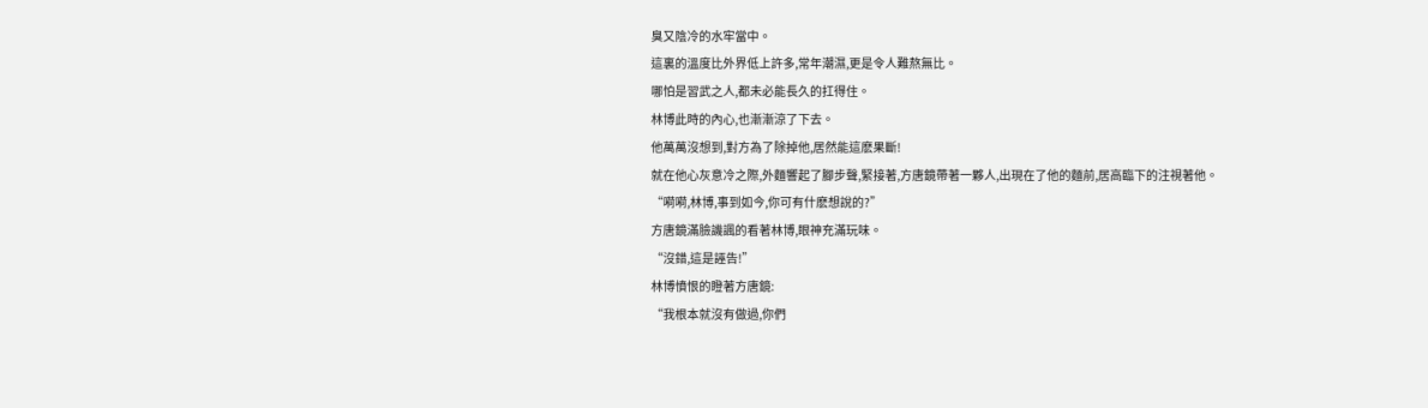臭又陰冷的水牢當中。
這裏的溫度比外界低上許多,常年潮濕,更是令人難熬無比。
哪怕是習武之人,都未必能長久的扛得住。
林博此時的內心,也漸漸涼了下去。
他萬萬沒想到,對方為了除掉他,居然能這麽果斷!
就在他心灰意冷之際,外麵響起了腳步聲,緊接著,方唐鏡帶著一夥人,出現在了他的麵前,居高臨下的注視著他。
“嗬嗬,林博,事到如今,你可有什麽想說的?”
方唐鏡滿臉譏諷的看著林博,眼神充滿玩味。
“沒錯,這是誣告!”
林博憤恨的瞪著方唐鏡:
“我根本就沒有做過,你們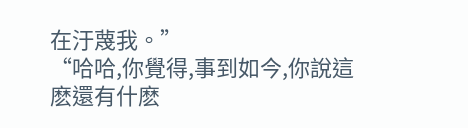在汙蔑我。”
“哈哈,你覺得,事到如今,你說這麽還有什麽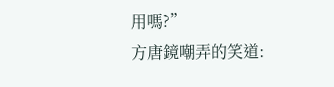用嗎?”
方唐鏡嘲弄的笑道: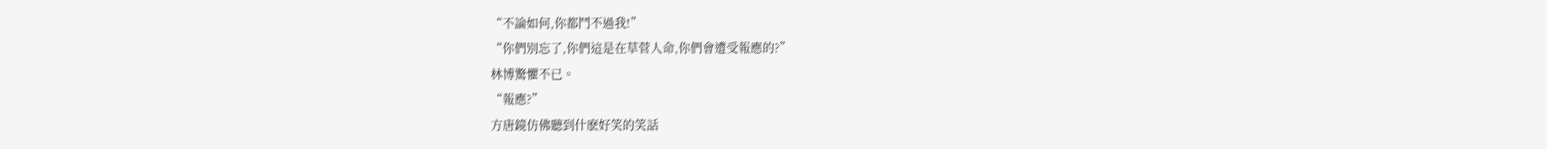“不論如何,你都鬥不過我!”
“你們別忘了,你們這是在草菅人命,你們會遭受報應的?”
林博驚懼不已。
“報應?”
方唐鏡仿佛聽到什麽好笑的笑話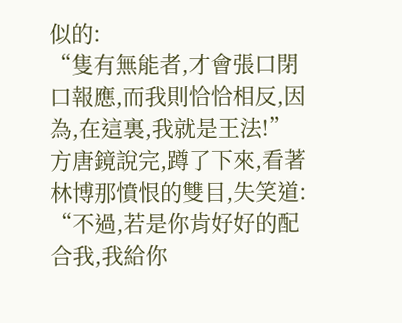似的:
“隻有無能者,才會張口閉口報應,而我則恰恰相反,因為,在這裏,我就是王法!”
方唐鏡說完,蹲了下來,看著林博那憤恨的雙目,失笑道:
“不過,若是你肯好好的配合我,我給你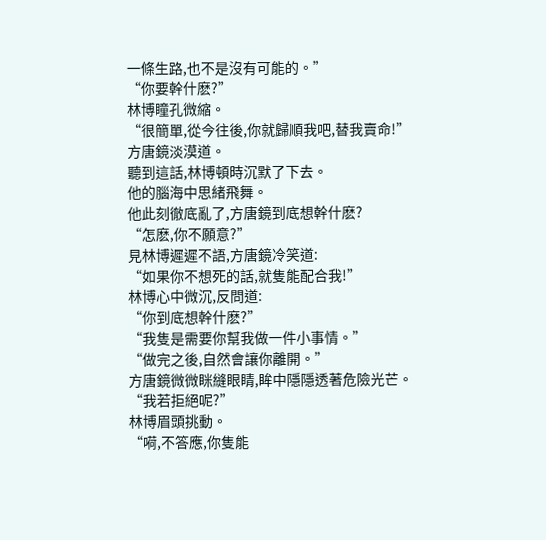一條生路,也不是沒有可能的。”
“你要幹什麽?”
林博瞳孔微縮。
“很簡單,從今往後,你就歸順我吧,替我賣命!”
方唐鏡淡漠道。
聽到這話,林博頓時沉默了下去。
他的腦海中思緒飛舞。
他此刻徹底亂了,方唐鏡到底想幹什麽?
“怎麽,你不願意?”
見林博遲遲不語,方唐鏡冷笑道:
“如果你不想死的話,就隻能配合我!”
林博心中微沉,反問道:
“你到底想幹什麽?”
“我隻是需要你幫我做一件小事情。”
“做完之後,自然會讓你離開。”
方唐鏡微微眯縫眼睛,眸中隱隱透著危險光芒。
“我若拒絕呢?”
林博眉頭挑動。
“嗬,不答應,你隻能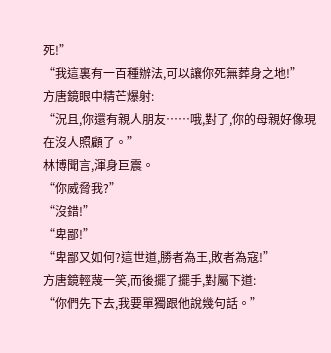死!”
“我這裏有一百種辦法,可以讓你死無葬身之地!”
方唐鏡眼中精芒爆射:
“況且,你還有親人朋友……哦,對了,你的母親好像現在沒人照顧了。”
林博聞言,渾身巨震。
“你威脅我?”
“沒錯!”
“卑鄙!”
“卑鄙又如何?這世道,勝者為王,敗者為寇!”
方唐鏡輕蔑一笑,而後擺了擺手,對屬下道:
“你們先下去,我要單獨跟他說幾句話。”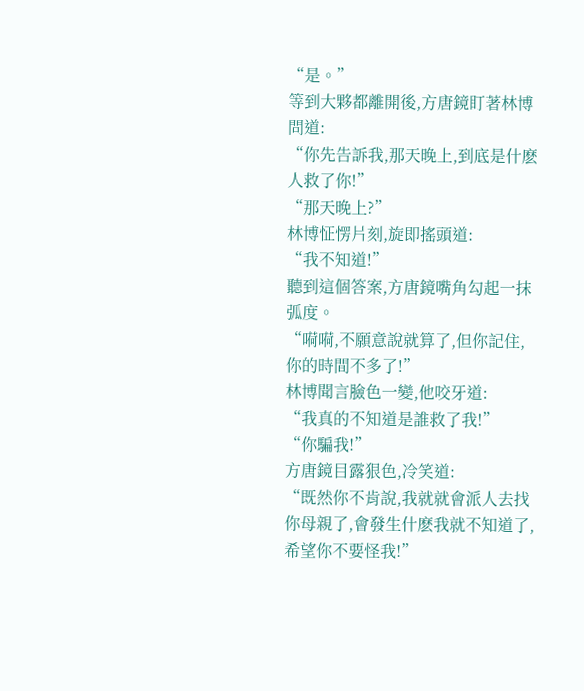“是。”
等到大夥都離開後,方唐鏡盯著林博問道:
“你先告訴我,那天晚上,到底是什麽人救了你!”
“那天晚上?”
林博怔愣片刻,旋即搖頭道:
“我不知道!”
聽到這個答案,方唐鏡嘴角勾起一抹弧度。
“嗬嗬,不願意說就算了,但你記住,你的時間不多了!”
林博聞言臉色一變,他咬牙道:
“我真的不知道是誰救了我!”
“你騙我!”
方唐鏡目露狠色,冷笑道:
“既然你不肯說,我就就會派人去找你母親了,會發生什麽我就不知道了,希望你不要怪我!”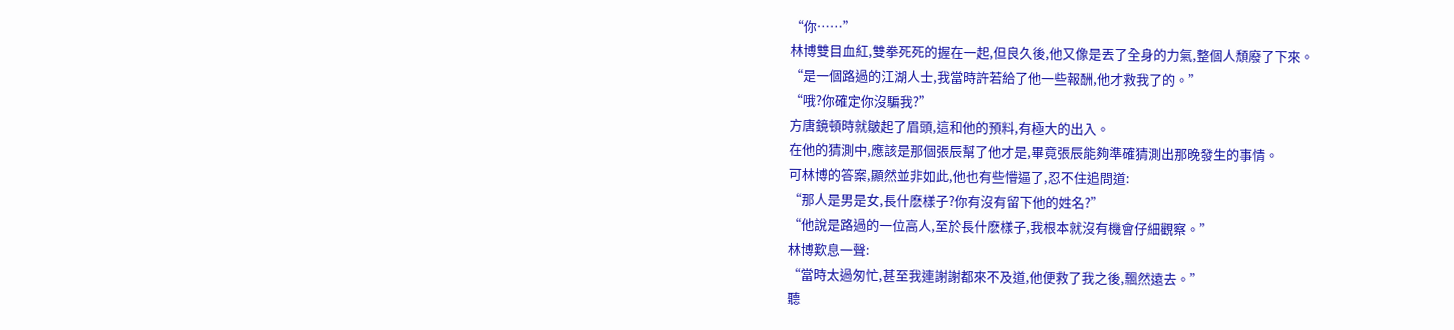“你……”
林博雙目血紅,雙拳死死的握在一起,但良久後,他又像是丟了全身的力氣,整個人頹廢了下來。
“是一個路過的江湖人士,我當時許若給了他一些報酬,他才救我了的。”
“哦?你確定你沒騙我?”
方唐鏡頓時就皺起了眉頭,這和他的預料,有極大的出入。
在他的猜測中,應該是那個張辰幫了他才是,畢竟張辰能夠準確猜測出那晚發生的事情。
可林博的答案,顯然並非如此,他也有些懵逼了,忍不住追問道:
“那人是男是女,長什麽樣子?你有沒有留下他的姓名?”
“他說是路過的一位高人,至於長什麽樣子,我根本就沒有機會仔細觀察。”
林博歎息一聲:
“當時太過匆忙,甚至我連謝謝都來不及道,他便救了我之後,飄然遠去。”
聽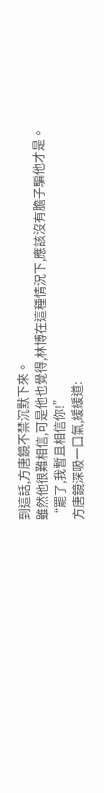到這話,方唐鏡不禁沉默下來。
雖然他很難相信,可是他也覺得,林博在這種情況下,應該沒有膽子騙他才是。
“罷了,我暫且相信你!”
方唐鏡深吸一口氣,緩緩道: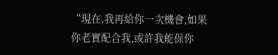“現在,我再給你一次機會,如果你老實配合我,或許我能保你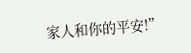家人和你的平安!”